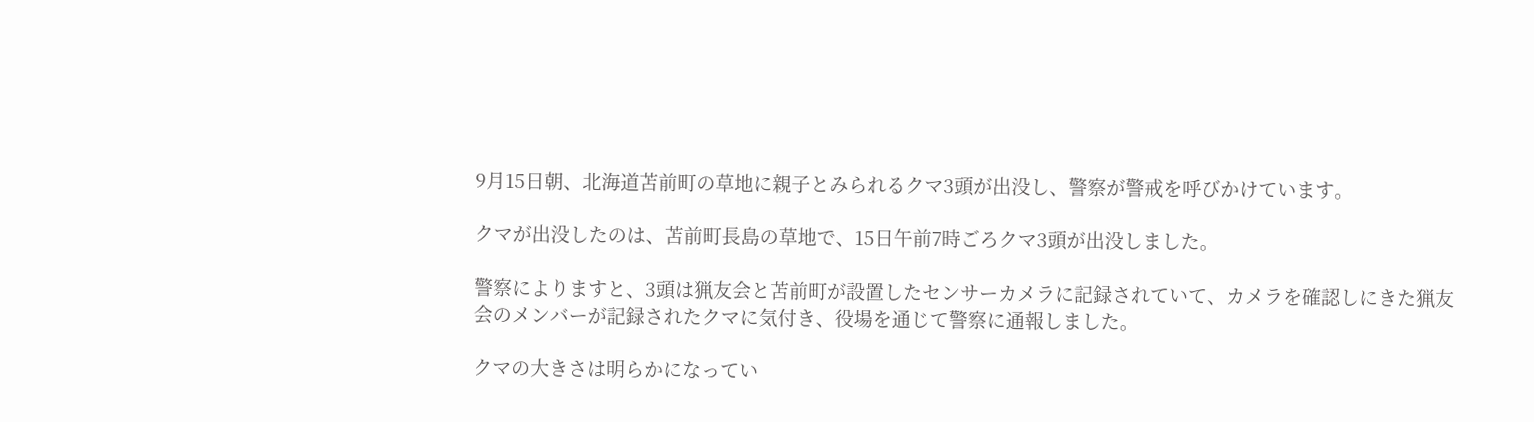9月15日朝、北海道苫前町の草地に親子とみられるクマ3頭が出没し、警察が警戒を呼びかけています。

クマが出没したのは、苫前町長島の草地で、15日午前7時ごろクマ3頭が出没しました。

警察によりますと、3頭は猟友会と苫前町が設置したセンサーカメラに記録されていて、カメラを確認しにきた猟友会のメンバーが記録されたクマに気付き、役場を通じて警察に通報しました。

クマの大きさは明らかになってい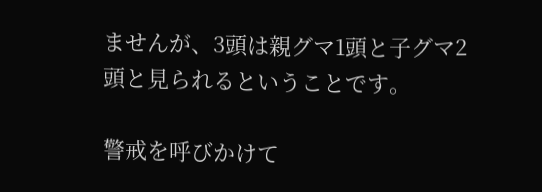ませんが、3頭は親グマ1頭と子グマ2頭と見られるということです。

警戒を呼びかけて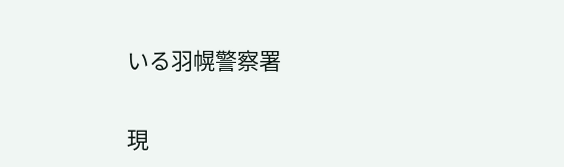いる羽幌警察署


現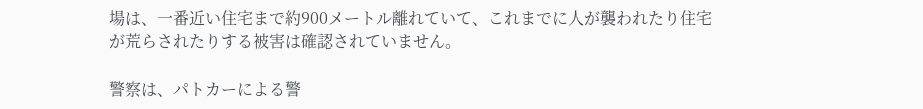場は、一番近い住宅まで約900メートル離れていて、これまでに人が襲われたり住宅が荒らされたりする被害は確認されていません。

警察は、パトカーによる警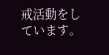戒活動をしています。